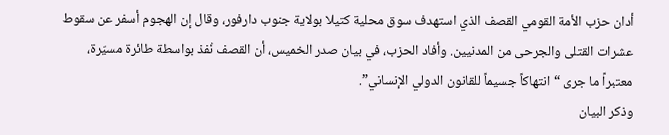أدان حزب الأمة القومي القصف الذي استهدف سوق محلية كتيلا بولاية جنوب دارفور، وقال إن الهجوم أسفر عن سقوط عشرات القتلى والجرحى من المدنيين. وأفاد الحزب، في بيان صدر الخميس، أن القصف نُفذ بواسطة طائرة مسيّرة، معتبراً ما جرى “انتهاكاً جسيماً للقانون الدولي الإنساني”.
وذكر البيان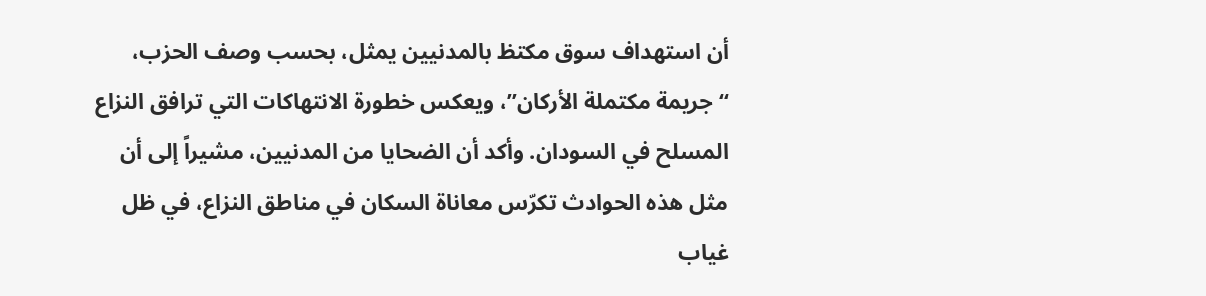أن استهداف سوق مكتظ بالمدنيين يمثل، بحسب وصف الحزب، “جريمة مكتملة الأركان”، ويعكس خطورة الانتهاكات التي ترافق النزاع المسلح في السودان. وأكد أن الضحايا من المدنيين، مشيراً إلى أن مثل هذه الحوادث تكرّس معاناة السكان في مناطق النزاع، في ظل غياب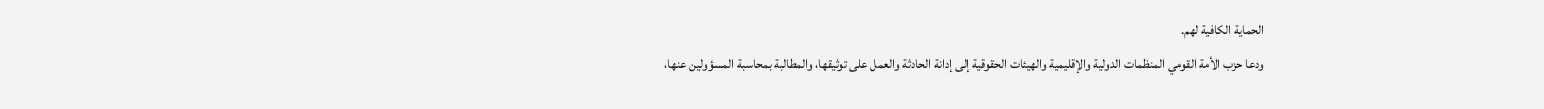الحماية الكافية لهم.
ودعا حزب الأمة القومي المنظمات الدولية والإقليمية والهيئات الحقوقية إلى إدانة الحادثة والعمل على توثيقها، والمطالبة بمحاسبة المسؤولين عنها،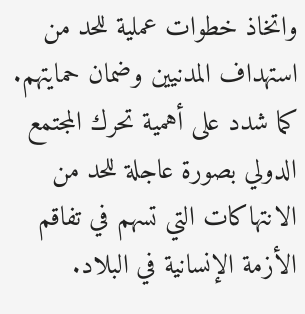واتخاذ خطوات عملية للحد من استهداف المدنيين وضمان حمايتهم. كما شدد على أهمية تحرك المجتمع الدولي بصورة عاجلة للحد من الانتهاكات التي تسهم في تفاقم الأزمة الإنسانية في البلاد.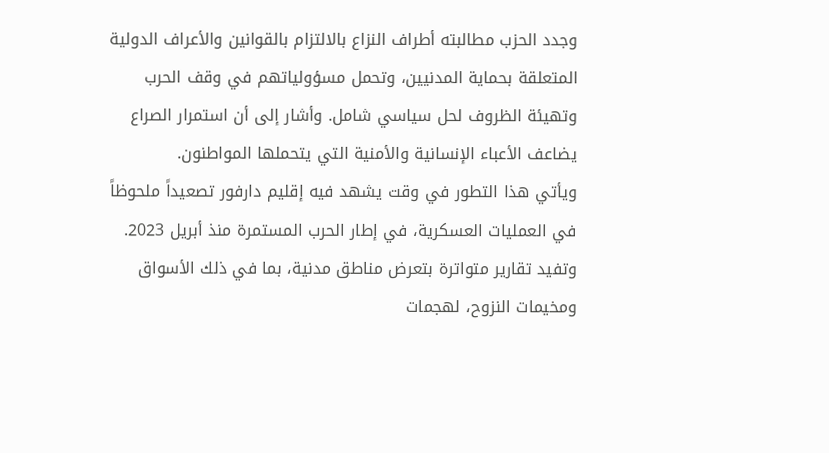وجدد الحزب مطالبته أطراف النزاع بالالتزام بالقوانين والأعراف الدولية المتعلقة بحماية المدنيين، وتحمل مسؤولياتهم في وقف الحرب وتهيئة الظروف لحل سياسي شامل. وأشار إلى أن استمرار الصراع يضاعف الأعباء الإنسانية والأمنية التي يتحملها المواطنون.
ويأتي هذا التطور في وقت يشهد فيه إقليم دارفور تصعيداً ملحوظاً في العمليات العسكرية، في إطار الحرب المستمرة منذ أبريل 2023. وتفيد تقارير متواترة بتعرض مناطق مدنية، بما في ذلك الأسواق ومخيمات النزوح، لهجمات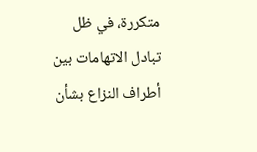متكررة، في ظل تبادل الاتهامات بين أطراف النزاع بشأن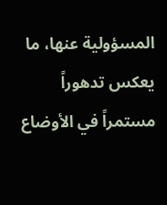المسؤولية عنها، ما يعكس تدهوراً مستمراً في الأوضاع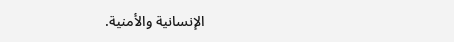الإنسانية والأمنية.